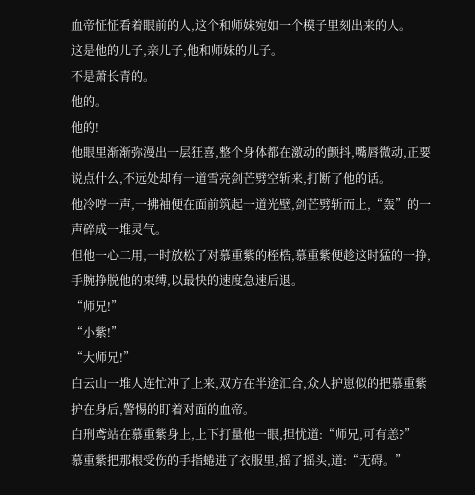血帝怔怔看着眼前的人,这个和师妹宛如一个模子里刻出来的人。
这是他的儿子,亲儿子,他和师妹的儿子。
不是萧长青的。
他的。
他的!
他眼里渐渐弥漫出一层狂喜,整个身体都在激动的颤抖,嘴唇微动,正要说点什么,不远处却有一道雪亮剑芒劈空斩来,打断了他的话。
他冷哼一声,一拂袖便在面前筑起一道光壁,剑芒劈斩而上,“轰”的一声碎成一堆灵气。
但他一心二用,一时放松了对慕重紫的桎梏,慕重紫便趁这时猛的一挣,手腕挣脱他的束缚,以最快的速度急速后退。
“师兄!”
“小紫!”
“大师兄!”
白云山一堆人连忙冲了上来,双方在半途汇合,众人护崽似的把慕重紫护在身后,警惕的盯着对面的血帝。
白刑鸢站在慕重紫身上,上下打量他一眼,担忧道:“师兄,可有恙?”
慕重紫把那根受伤的手指蜷进了衣服里,摇了摇头,道:“无碍。”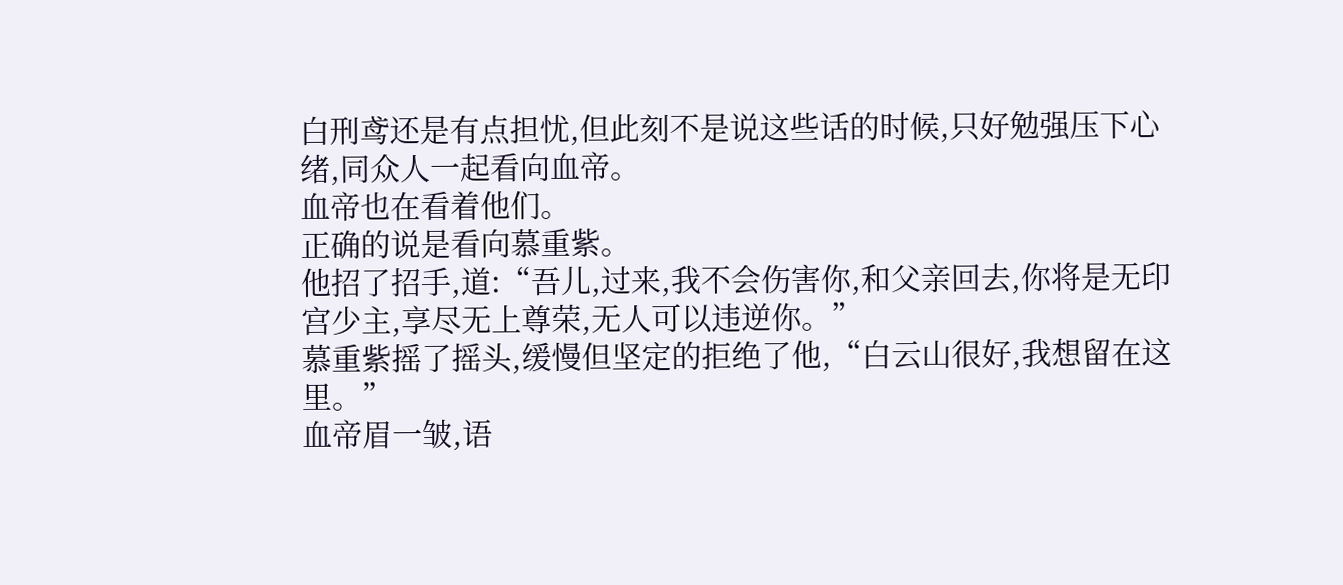白刑鸢还是有点担忧,但此刻不是说这些话的时候,只好勉强压下心绪,同众人一起看向血帝。
血帝也在看着他们。
正确的说是看向慕重紫。
他招了招手,道:“吾儿,过来,我不会伤害你,和父亲回去,你将是无印宫少主,享尽无上尊荣,无人可以违逆你。”
慕重紫摇了摇头,缓慢但坚定的拒绝了他,“白云山很好,我想留在这里。”
血帝眉一皱,语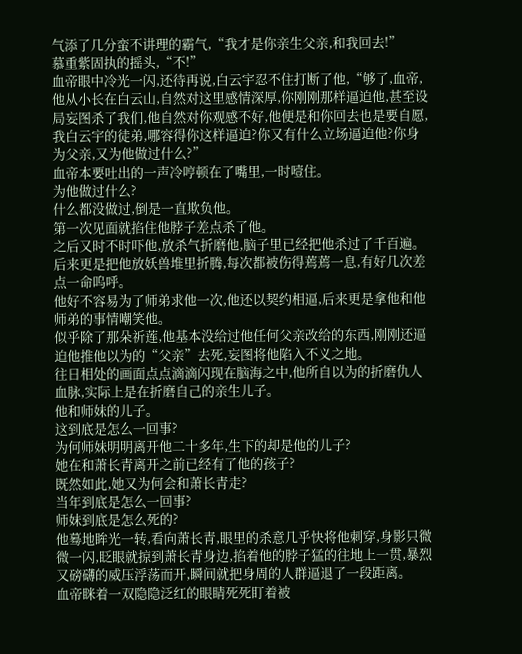气添了几分蛮不讲理的霸气,“我才是你亲生父亲,和我回去!”
慕重紫固执的摇头,“不!”
血帝眼中冷光一闪,还待再说,白云宇忍不住打断了他,“够了,血帝,他从小长在白云山,自然对这里感情深厚,你刚刚那样逼迫他,甚至设局妄图杀了我们,他自然对你观感不好,他便是和你回去也是要自愿,我白云宇的徒弟,哪容得你这样逼迫?你又有什么立场逼迫他?你身为父亲,又为他做过什么?”
血帝本要吐出的一声冷哼顿在了嘴里,一时噎住。
为他做过什么?
什么都没做过,倒是一直欺负他。
第一次见面就掐住他脖子差点杀了他。
之后又时不时吓他,放杀气折磨他,脑子里已经把他杀过了千百遍。
后来更是把他放妖兽堆里折腾,每次都被伤得蔫蔫一息,有好几次差点一命呜呼。
他好不容易为了师弟求他一次,他还以契约相逼,后来更是拿他和他师弟的事情嘲笑他。
似乎除了那朵祈莲,他基本没给过他任何父亲改给的东西,刚刚还逼迫他推他以为的“父亲”去死,妄图将他陷入不义之地。
往日相处的画面点点滴滴闪现在脑海之中,他所自以为的折磨仇人血脉,实际上是在折磨自己的亲生儿子。
他和师妹的儿子。
这到底是怎么一回事?
为何师妹明明离开他二十多年,生下的却是他的儿子?
她在和萧长青离开之前已经有了他的孩子?
既然如此,她又为何会和萧长青走?
当年到底是怎么一回事?
师妹到底是怎么死的?
他蓦地眸光一转,看向萧长青,眼里的杀意几乎快将他刺穿,身影只微微一闪,眨眼就掠到萧长青身边,掐着他的脖子猛的往地上一贯,暴烈又磅礴的威压浮荡而开,瞬间就把身周的人群逼退了一段距离。
血帝眯着一双隐隐泛红的眼睛死死盯着被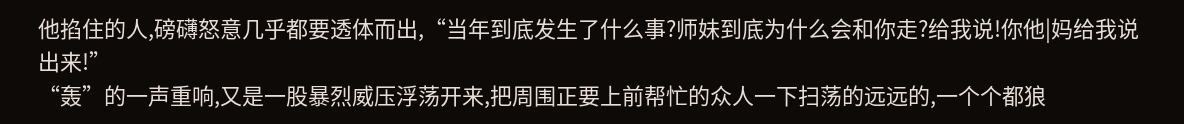他掐住的人,磅礴怒意几乎都要透体而出,“当年到底发生了什么事?师妹到底为什么会和你走?给我说!你他|妈给我说出来!”
“轰”的一声重响,又是一股暴烈威压浮荡开来,把周围正要上前帮忙的众人一下扫荡的远远的,一个个都狼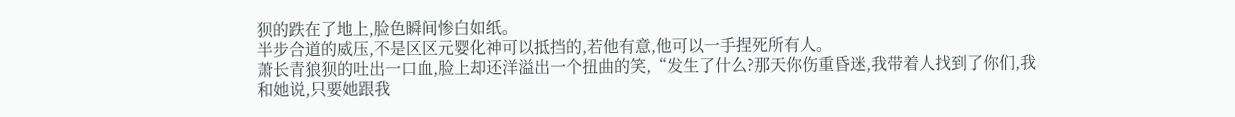狈的跌在了地上,脸色瞬间惨白如纸。
半步合道的威压,不是区区元婴化神可以抵挡的,若他有意,他可以一手捏死所有人。
萧长青狼狈的吐出一口血,脸上却还洋溢出一个扭曲的笑,“发生了什么?那天你伤重昏迷,我带着人找到了你们,我和她说,只要她跟我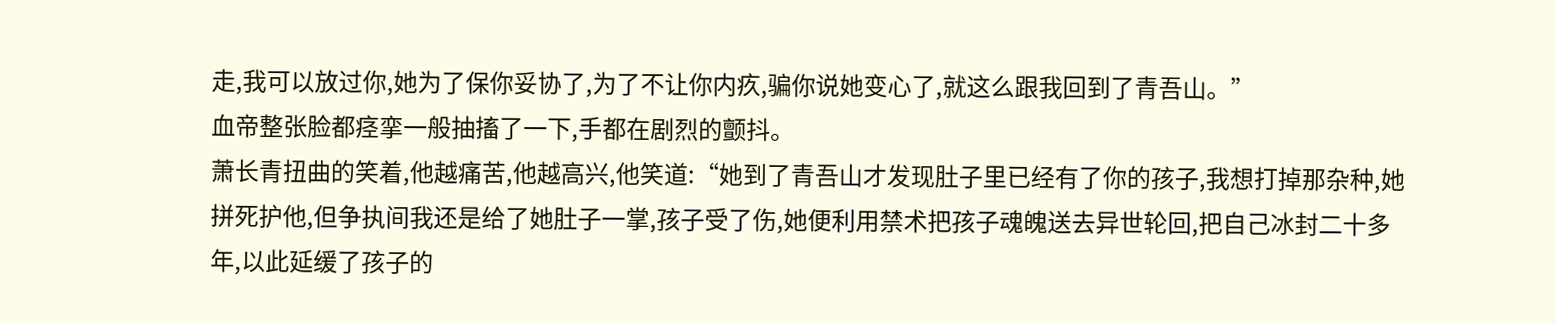走,我可以放过你,她为了保你妥协了,为了不让你内疚,骗你说她变心了,就这么跟我回到了青吾山。”
血帝整张脸都痉挛一般抽搐了一下,手都在剧烈的颤抖。
萧长青扭曲的笑着,他越痛苦,他越高兴,他笑道:“她到了青吾山才发现肚子里已经有了你的孩子,我想打掉那杂种,她拼死护他,但争执间我还是给了她肚子一掌,孩子受了伤,她便利用禁术把孩子魂魄送去异世轮回,把自己冰封二十多年,以此延缓了孩子的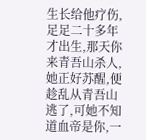生长给他疗伤,足足二十多年才出生,那天你来青吾山杀人,她正好苏醒,便趁乱从青吾山逃了,可她不知道血帝是你,一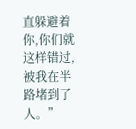直躲避着你,你们就这样错过,被我在半路堵到了人。”